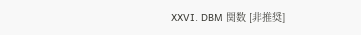XXVI. DBM 関数 [非推奨]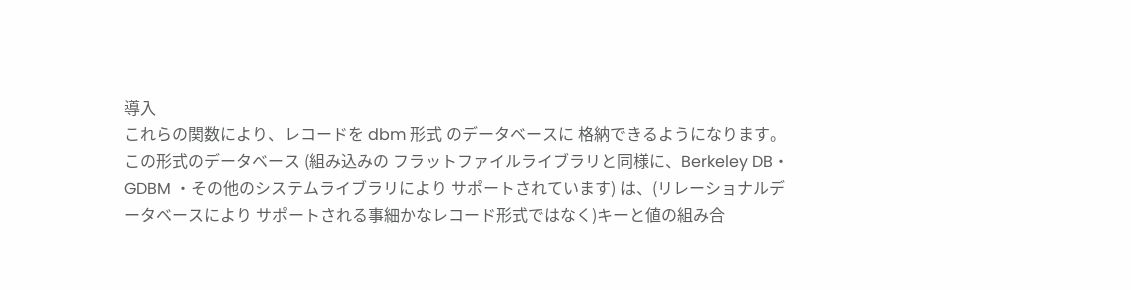導入
これらの関数により、レコードを dbm 形式 のデータベースに 格納できるようになります。この形式のデータベース (組み込みの フラットファイルライブラリと同様に、Berkeley DB・ GDBM ・その他のシステムライブラリにより サポートされています) は、(リレーショナルデータベースにより サポートされる事細かなレコード形式ではなく)キーと値の組み合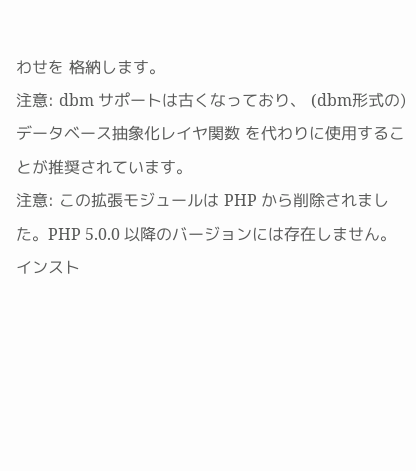わせを 格納します。
注意: dbm サポートは古くなっており、 (dbm形式の)データベース抽象化レイヤ関数 を代わりに使用することが推奨されています。
注意: この拡張モジュールは PHP から削除されました。PHP 5.0.0 以降のバージョンには存在しません。
インスト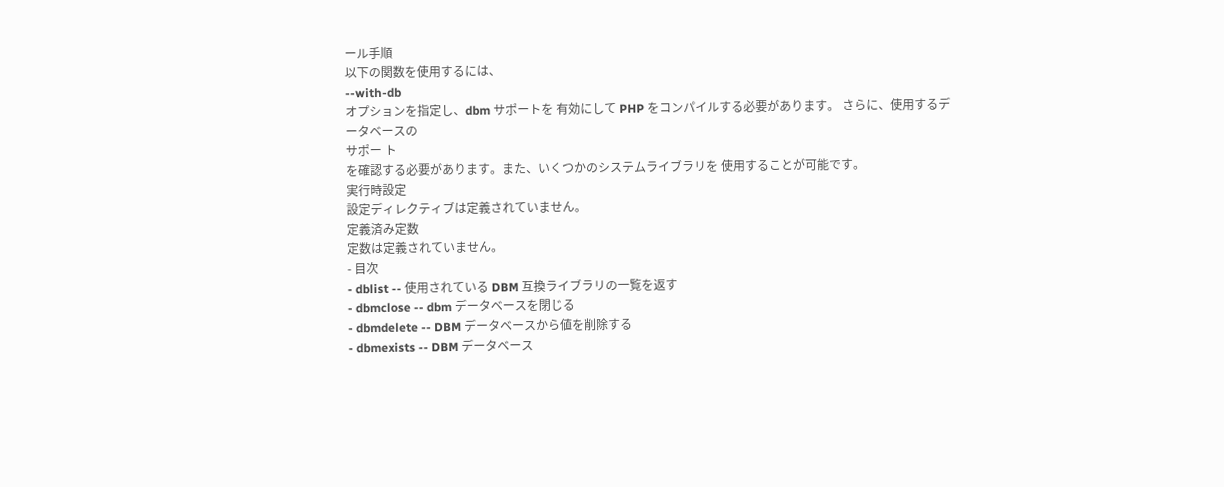ール手順
以下の関数を使用するには、
--with-db
オプションを指定し、dbm サポートを 有効にして PHP をコンパイルする必要があります。 さらに、使用するデータベースの
サポー ト
を確認する必要があります。また、いくつかのシステムライブラリを 使用することが可能です。
実行時設定
設定ディレクティブは定義されていません。
定義済み定数
定数は定義されていません。
- 目次
- dblist -- 使用されている DBM 互換ライブラリの一覧を返す
- dbmclose -- dbm データベースを閉じる
- dbmdelete -- DBM データベースから値を削除する
- dbmexists -- DBM データベース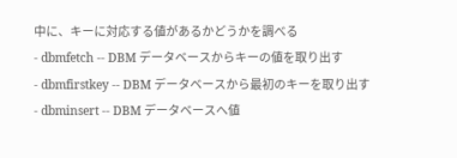中に、キーに対応する値があるかどうかを調べる
- dbmfetch -- DBM データベースからキーの値を取り出す
- dbmfirstkey -- DBM データベースから最初のキーを取り出す
- dbminsert -- DBM データベースへ値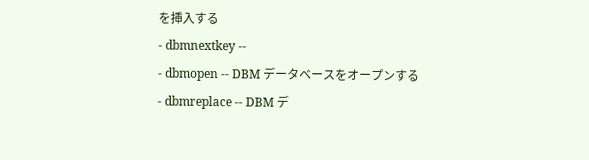を挿入する
- dbmnextkey --
- dbmopen -- DBM データベースをオープンする
- dbmreplace -- DBM デ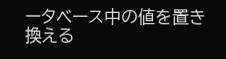ータベース中の値を置き換える